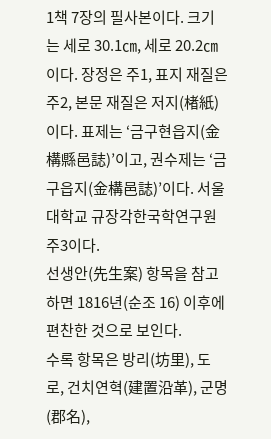1책 7장의 필사본이다. 크기는 세로 30.1㎝, 세로 20.2㎝이다. 장정은 주1, 표지 재질은 주2, 본문 재질은 저지(楮紙)이다. 표제는 ‘금구현읍지(金構縣邑誌)’이고, 권수제는 ‘금구읍지(金構邑誌)’이다. 서울대학교 규장각한국학연구원 주3이다.
선생안(先生案) 항목을 참고하면 1816년(순조 16) 이후에 편찬한 것으로 보인다.
수록 항목은 방리(坊里), 도로, 건치연혁(建置沿革), 군명(郡名),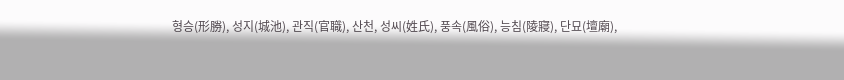형승(形勝), 성지(城池), 관직(官職), 산천, 성씨(姓氏), 풍속(風俗), 능침(陵寢), 단묘(壇廟),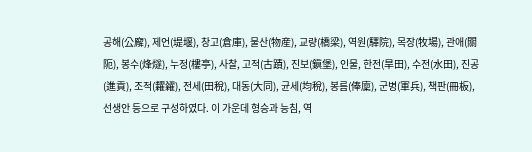공해(公廨), 제언(堤堰), 창고(倉庫), 물산(物産), 교량(橋梁), 역원(驛院), 목장(牧場), 관애(關阨), 봉수(烽燧), 누정(樓亭), 사찰, 고적(古蹟), 진보(鎭堡), 인물, 한전(旱田), 수전(水田), 진공(進貢), 조적(糶糴), 전세(田稅), 대동(大同), 균세(均稅), 봉름(俸廩), 군병(軍兵), 책판(冊板), 선생안 등으로 구성하였다. 이 가운데 형승과 능침, 역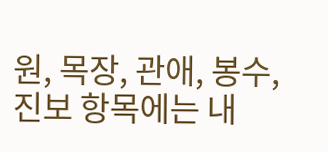원, 목장, 관애, 봉수, 진보 항목에는 내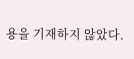용을 기재하지 않았다.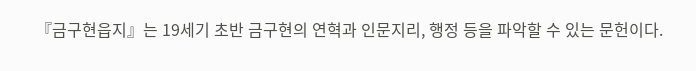『금구현읍지』는 19세기 초반 금구현의 연혁과 인문지리, 행정 등을 파악할 수 있는 문헌이다.